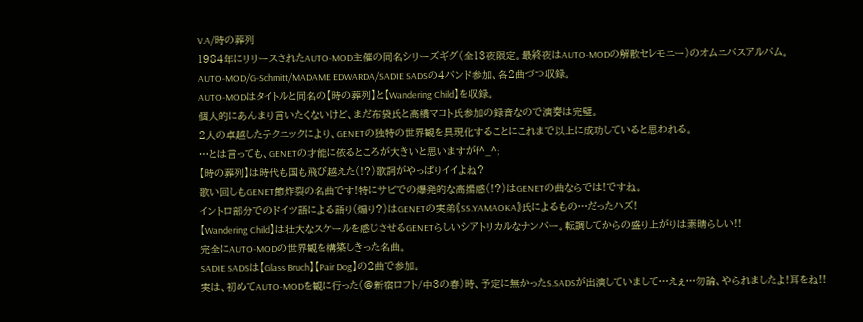V.A/時の葬列
1984年にリリースされたAUTO-MOD主催の同名シリーズギグ(全13夜限定。最終夜はAUTO-MODの解散セレモニー)のオムニバスアルバム。
AUTO-MOD/G-Schmitt/MADAME EDWARDA/SADIE SADSの4バンド参加、各2曲づつ収録。
AUTO-MODはタイトルと同名の【時の葬列】と【Wandering Child】を収録。
個人的にあんまり言いたくないけど、まだ布袋氏と高橋マコト氏参加の録音なので演奏は完璧。
2人の卓越したテクニックにより、GENETの独特の世界観を具現化することにこれまで以上に成功していると思われる。
…とは言っても、GENETの才能に依るところが大きいと思いますがf^_^;
【時の葬列】は時代も国も飛び越えた(!?)歌詞がやっぱりイイよね?
歌い回しもGENET節炸裂の名曲です!特にサビでの爆発的な高揚感(!?)はGENETの曲ならでは!ですね。
イントロ部分でのドイツ語による語り(煽り?)はGENETの実弟《SS.YAMAOKA》氏によるもの…だったハズ!
【Wandering Child】は壮大なスケールを感じさせるGENETらしいシアトリカルなナンバー。転調してからの盛り上がりは素晴らしい!!
完全にAUTO-MODの世界観を構築しきった名曲。
SADIE SADSは【Glass Bruch】【Pair Dog】の2曲で参加。
実は、初めてAUTO-MODを観に行った(@新宿ロフト/中3の春)時、予定に無かったS.SADSが出演していまして…えぇ…勿論、やられましたよ!耳をね!!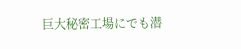巨大秘密工場にでも潜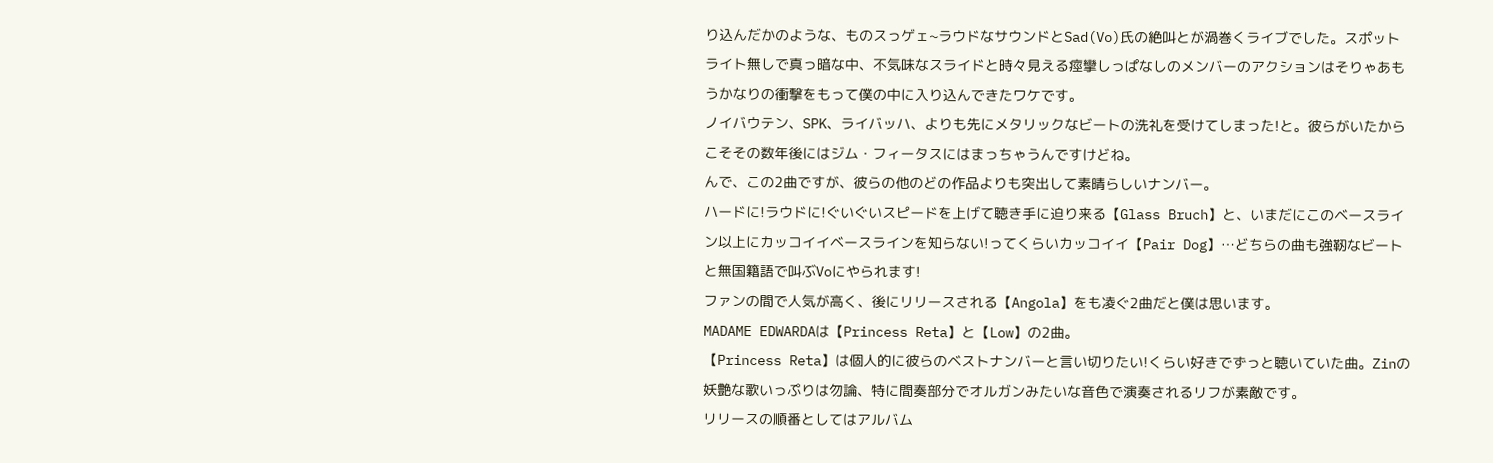り込んだかのような、ものスっゲェ~ラウドなサウンドとSad(Vo)氏の絶叫とが渦巻くライブでした。スポットライト無しで真っ暗な中、不気味なスライドと時々見える痙攣しっぱなしのメンバーのアクションはそりゃあもうかなりの衝撃をもって僕の中に入り込んできたワケです。
ノイバウテン、SPK、ライバッハ、よりも先にメタリックなビートの洗礼を受けてしまった!と。彼らがいたからこそその数年後にはジム・フィータスにはまっちゃうんですけどね。
んで、この2曲ですが、彼らの他のどの作品よりも突出して素晴らしいナンバー。
ハードに!ラウドに!ぐいぐいスピードを上げて聴き手に迫り来る【Glass Bruch】と、いまだにこのベースライン以上にカッコイイベースラインを知らない!ってくらいカッコイイ【Pair Dog】…どちらの曲も強靭なビートと無国籍語で叫ぶVoにやられます!
ファンの間で人気が高く、後にリリースされる【Angola】をも凌ぐ2曲だと僕は思います。
MADAME EDWARDAは【Princess Reta】と【Low】の2曲。
【Princess Reta】は個人的に彼らのベストナンバーと言い切りたい!くらい好きでずっと聴いていた曲。Zinの妖艶な歌いっぷりは勿論、特に間奏部分でオルガンみたいな音色で演奏されるリフが素敵です。
リリースの順番としてはアルバム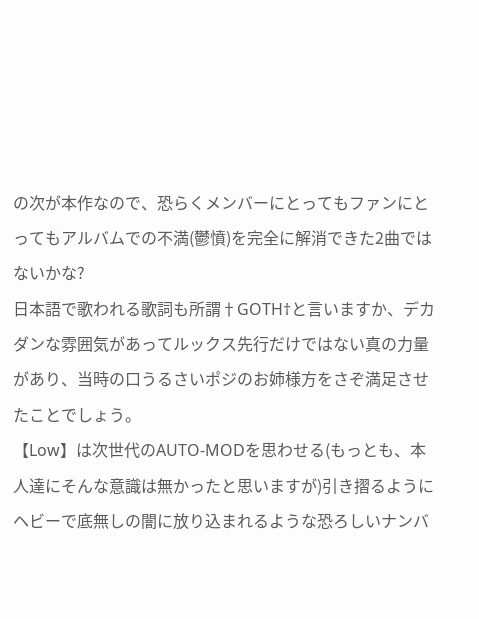の次が本作なので、恐らくメンバーにとってもファンにとってもアルバムでの不満(鬱憤)を完全に解消できた2曲ではないかな?
日本語で歌われる歌詞も所謂†GOTH†と言いますか、デカダンな雰囲気があってルックス先行だけではない真の力量があり、当時の口うるさいポジのお姉様方をさぞ満足させたことでしょう。
【Low】は次世代のAUTO-MODを思わせる(もっとも、本人達にそんな意識は無かったと思いますが)引き摺るようにヘビーで底無しの闇に放り込まれるような恐ろしいナンバ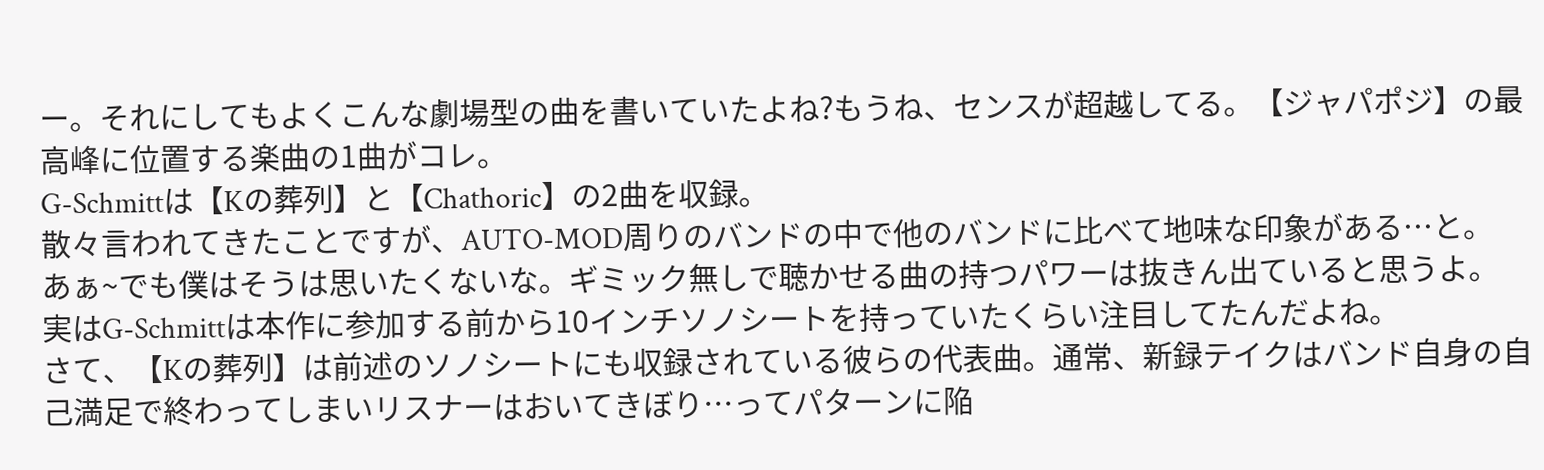ー。それにしてもよくこんな劇場型の曲を書いていたよね?もうね、センスが超越してる。【ジャパポジ】の最高峰に位置する楽曲の1曲がコレ。
G-Schmittは【Kの葬列】と【Chathoric】の2曲を収録。
散々言われてきたことですが、AUTO-MOD周りのバンドの中で他のバンドに比べて地味な印象がある…と。
あぁ~でも僕はそうは思いたくないな。ギミック無しで聴かせる曲の持つパワーは抜きん出ていると思うよ。
実はG-Schmittは本作に参加する前から10インチソノシートを持っていたくらい注目してたんだよね。
さて、【Kの葬列】は前述のソノシートにも収録されている彼らの代表曲。通常、新録テイクはバンド自身の自己満足で終わってしまいリスナーはおいてきぼり…ってパターンに陥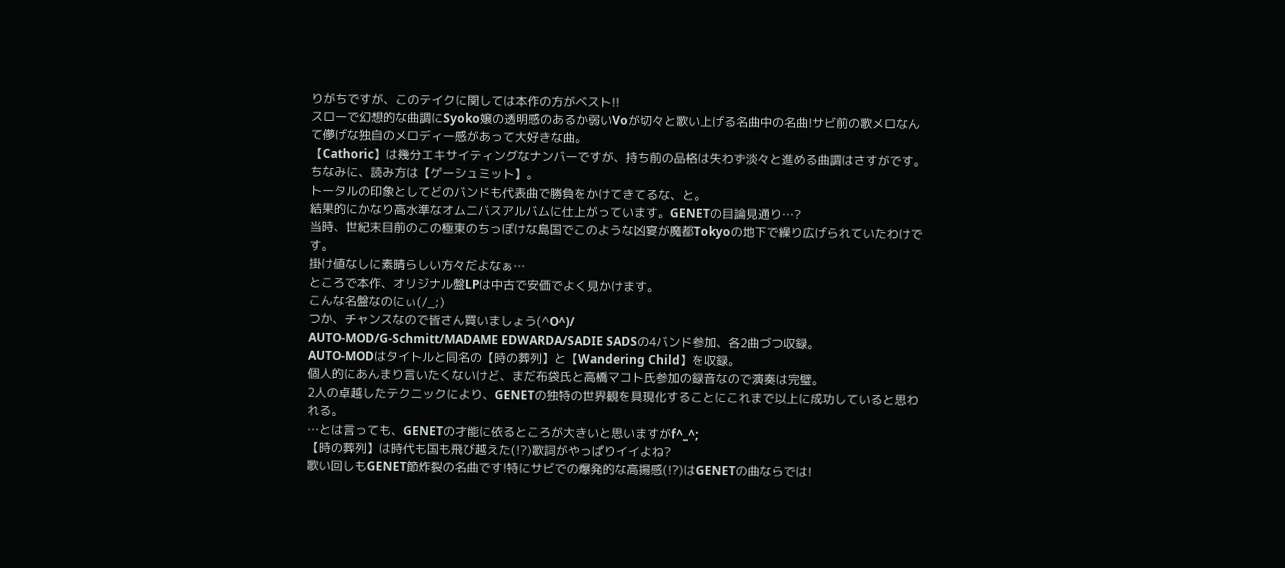りがちですが、このテイクに関しては本作の方がベスト!!
スローで幻想的な曲調にSyoko嬢の透明感のあるか弱いVoが切々と歌い上げる名曲中の名曲!サビ前の歌メロなんて儚げな独自のメロディー感があって大好きな曲。
【Cathoric】は幾分エキサイティングなナンバーですが、持ち前の品格は失わず淡々と進める曲調はさすがです。
ちなみに、読み方は【ゲーシュミット】。
トータルの印象としてどのバンドも代表曲で勝負をかけてきてるな、と。
結果的にかなり高水準なオムニバスアルバムに仕上がっています。GENETの目論見通り…?
当時、世紀末目前のこの極東のちっぽけな島国でこのような凶宴が魔都Tokyoの地下で繰り広げられていたわけです。
掛け値なしに素晴らしい方々だよなぁ…
ところで本作、オリジナル盤LPは中古で安価でよく見かけます。
こんな名盤なのにぃ(/_;)
つか、チャンスなので皆さん買いましょう(^O^)/
AUTO-MOD/G-Schmitt/MADAME EDWARDA/SADIE SADSの4バンド参加、各2曲づつ収録。
AUTO-MODはタイトルと同名の【時の葬列】と【Wandering Child】を収録。
個人的にあんまり言いたくないけど、まだ布袋氏と高橋マコト氏参加の録音なので演奏は完璧。
2人の卓越したテクニックにより、GENETの独特の世界観を具現化することにこれまで以上に成功していると思われる。
…とは言っても、GENETの才能に依るところが大きいと思いますがf^_^;
【時の葬列】は時代も国も飛び越えた(!?)歌詞がやっぱりイイよね?
歌い回しもGENET節炸裂の名曲です!特にサビでの爆発的な高揚感(!?)はGENETの曲ならでは!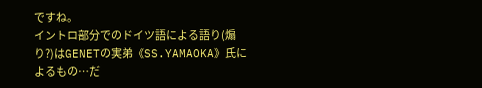ですね。
イントロ部分でのドイツ語による語り(煽り?)はGENETの実弟《SS.YAMAOKA》氏によるもの…だ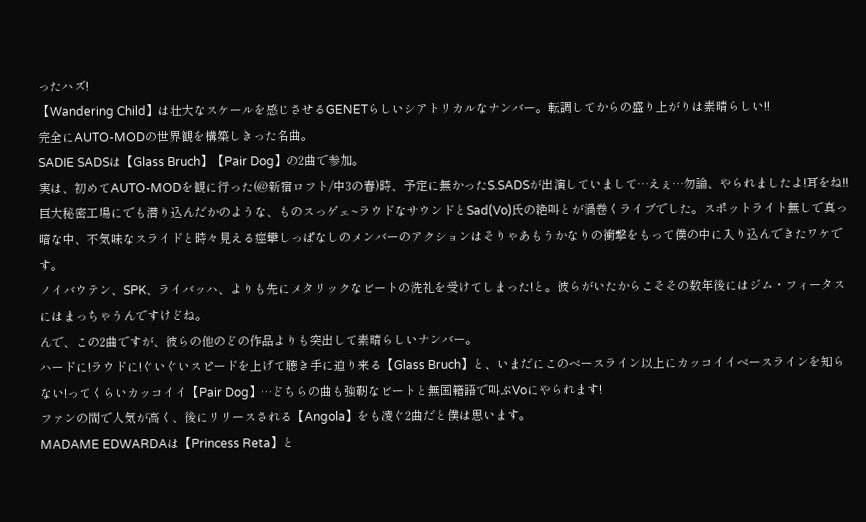ったハズ!
【Wandering Child】は壮大なスケールを感じさせるGENETらしいシアトリカルなナンバー。転調してからの盛り上がりは素晴らしい!!
完全にAUTO-MODの世界観を構築しきった名曲。
SADIE SADSは【Glass Bruch】【Pair Dog】の2曲で参加。
実は、初めてAUTO-MODを観に行った(@新宿ロフト/中3の春)時、予定に無かったS.SADSが出演していまして…えぇ…勿論、やられましたよ!耳をね!!
巨大秘密工場にでも潜り込んだかのような、ものスっゲェ~ラウドなサウンドとSad(Vo)氏の絶叫とが渦巻くライブでした。スポットライト無しで真っ暗な中、不気味なスライドと時々見える痙攣しっぱなしのメンバーのアクションはそりゃあもうかなりの衝撃をもって僕の中に入り込んできたワケです。
ノイバウテン、SPK、ライバッハ、よりも先にメタリックなビートの洗礼を受けてしまった!と。彼らがいたからこそその数年後にはジム・フィータスにはまっちゃうんですけどね。
んで、この2曲ですが、彼らの他のどの作品よりも突出して素晴らしいナンバー。
ハードに!ラウドに!ぐいぐいスピードを上げて聴き手に迫り来る【Glass Bruch】と、いまだにこのベースライン以上にカッコイイベースラインを知らない!ってくらいカッコイイ【Pair Dog】…どちらの曲も強靭なビートと無国籍語で叫ぶVoにやられます!
ファンの間で人気が高く、後にリリースされる【Angola】をも凌ぐ2曲だと僕は思います。
MADAME EDWARDAは【Princess Reta】と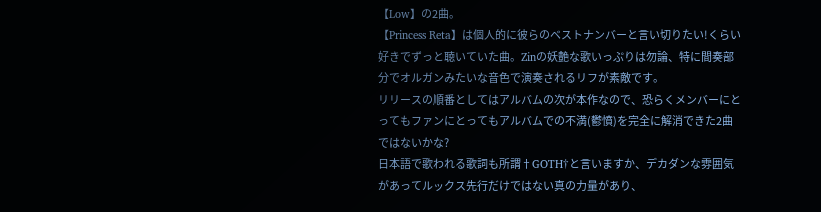【Low】の2曲。
【Princess Reta】は個人的に彼らのベストナンバーと言い切りたい!くらい好きでずっと聴いていた曲。Zinの妖艶な歌いっぷりは勿論、特に間奏部分でオルガンみたいな音色で演奏されるリフが素敵です。
リリースの順番としてはアルバムの次が本作なので、恐らくメンバーにとってもファンにとってもアルバムでの不満(鬱憤)を完全に解消できた2曲ではないかな?
日本語で歌われる歌詞も所謂†GOTH†と言いますか、デカダンな雰囲気があってルックス先行だけではない真の力量があり、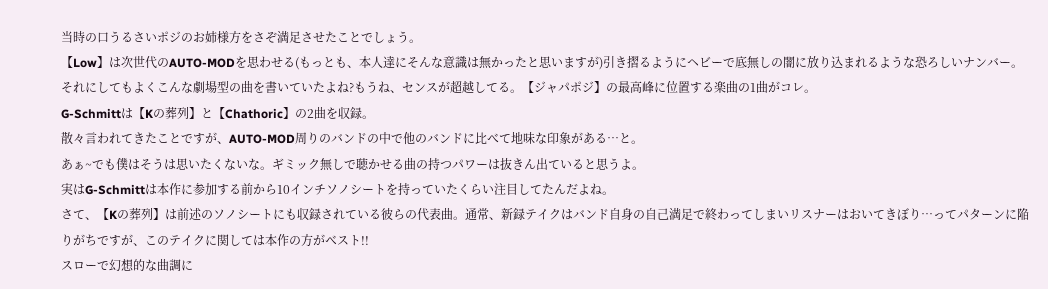当時の口うるさいポジのお姉様方をさぞ満足させたことでしょう。
【Low】は次世代のAUTO-MODを思わせる(もっとも、本人達にそんな意識は無かったと思いますが)引き摺るようにヘビーで底無しの闇に放り込まれるような恐ろしいナンバー。それにしてもよくこんな劇場型の曲を書いていたよね?もうね、センスが超越してる。【ジャパポジ】の最高峰に位置する楽曲の1曲がコレ。
G-Schmittは【Kの葬列】と【Chathoric】の2曲を収録。
散々言われてきたことですが、AUTO-MOD周りのバンドの中で他のバンドに比べて地味な印象がある…と。
あぁ~でも僕はそうは思いたくないな。ギミック無しで聴かせる曲の持つパワーは抜きん出ていると思うよ。
実はG-Schmittは本作に参加する前から10インチソノシートを持っていたくらい注目してたんだよね。
さて、【Kの葬列】は前述のソノシートにも収録されている彼らの代表曲。通常、新録テイクはバンド自身の自己満足で終わってしまいリスナーはおいてきぼり…ってパターンに陥りがちですが、このテイクに関しては本作の方がベスト!!
スローで幻想的な曲調に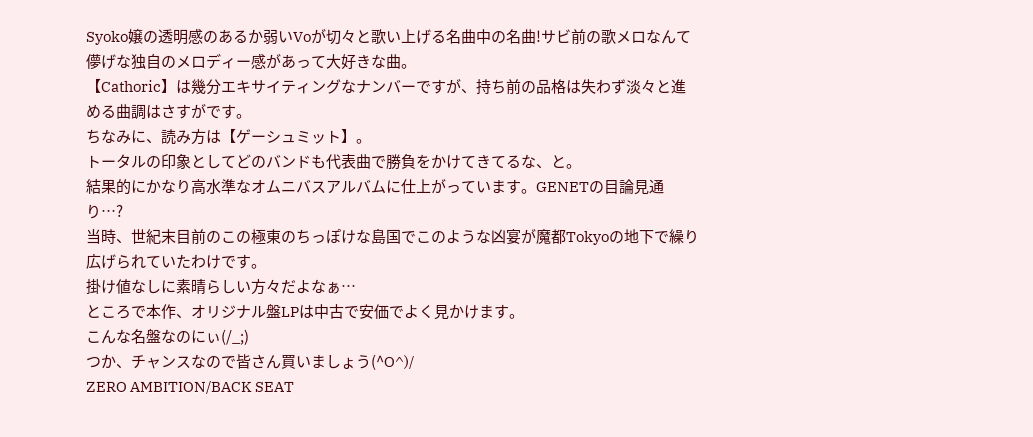Syoko嬢の透明感のあるか弱いVoが切々と歌い上げる名曲中の名曲!サビ前の歌メロなんて儚げな独自のメロディー感があって大好きな曲。
【Cathoric】は幾分エキサイティングなナンバーですが、持ち前の品格は失わず淡々と進める曲調はさすがです。
ちなみに、読み方は【ゲーシュミット】。
トータルの印象としてどのバンドも代表曲で勝負をかけてきてるな、と。
結果的にかなり高水準なオムニバスアルバムに仕上がっています。GENETの目論見通り…?
当時、世紀末目前のこの極東のちっぽけな島国でこのような凶宴が魔都Tokyoの地下で繰り広げられていたわけです。
掛け値なしに素晴らしい方々だよなぁ…
ところで本作、オリジナル盤LPは中古で安価でよく見かけます。
こんな名盤なのにぃ(/_;)
つか、チャンスなので皆さん買いましょう(^O^)/
ZERO AMBITION/BACK SEAT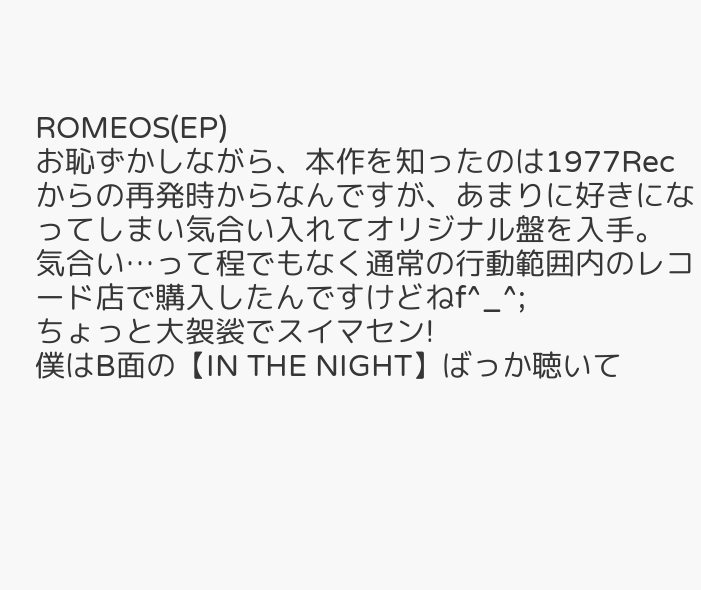ROMEOS(EP)
お恥ずかしながら、本作を知ったのは1977Recからの再発時からなんですが、あまりに好きになってしまい気合い入れてオリジナル盤を入手。
気合い…って程でもなく通常の行動範囲内のレコード店で購入したんですけどねf^_^;
ちょっと大袈裟でスイマセン!
僕はB面の【IN THE NIGHT】ばっか聴いて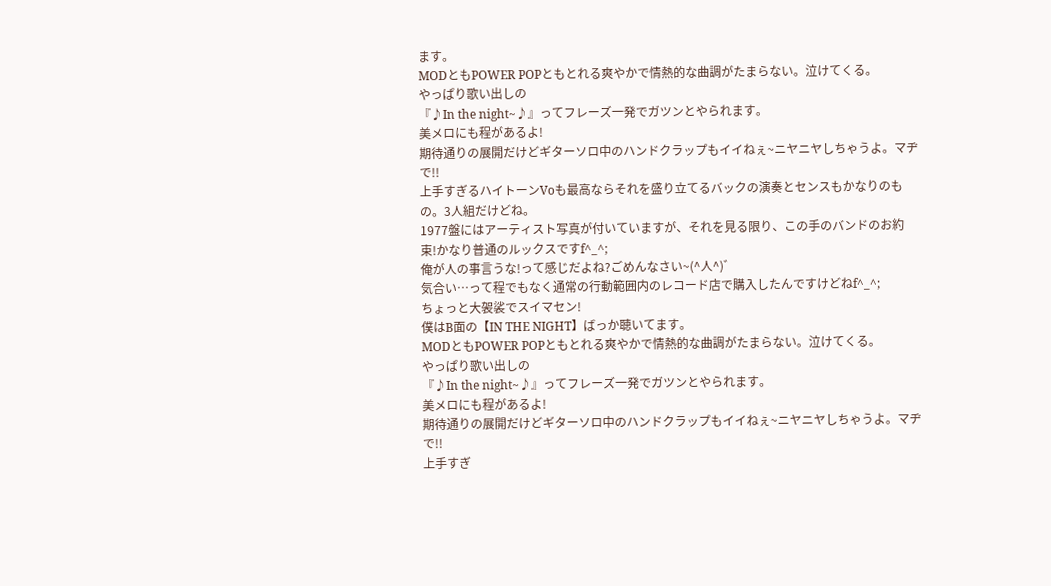ます。
MODともPOWER POPともとれる爽やかで情熱的な曲調がたまらない。泣けてくる。
やっぱり歌い出しの
『♪In the night~♪』ってフレーズ一発でガツンとやられます。
美メロにも程があるよ!
期待通りの展開だけどギターソロ中のハンドクラップもイイねぇ~ニヤニヤしちゃうよ。マヂで!!
上手すぎるハイトーンVoも最高ならそれを盛り立てるバックの演奏とセンスもかなりのもの。3人組だけどね。
1977盤にはアーティスト写真が付いていますが、それを見る限り、この手のバンドのお約束!かなり普通のルックスですf^_^;
俺が人の事言うな!って感じだよね?ごめんなさい~(^人^)゛
気合い…って程でもなく通常の行動範囲内のレコード店で購入したんですけどねf^_^;
ちょっと大袈裟でスイマセン!
僕はB面の【IN THE NIGHT】ばっか聴いてます。
MODともPOWER POPともとれる爽やかで情熱的な曲調がたまらない。泣けてくる。
やっぱり歌い出しの
『♪In the night~♪』ってフレーズ一発でガツンとやられます。
美メロにも程があるよ!
期待通りの展開だけどギターソロ中のハンドクラップもイイねぇ~ニヤニヤしちゃうよ。マヂで!!
上手すぎ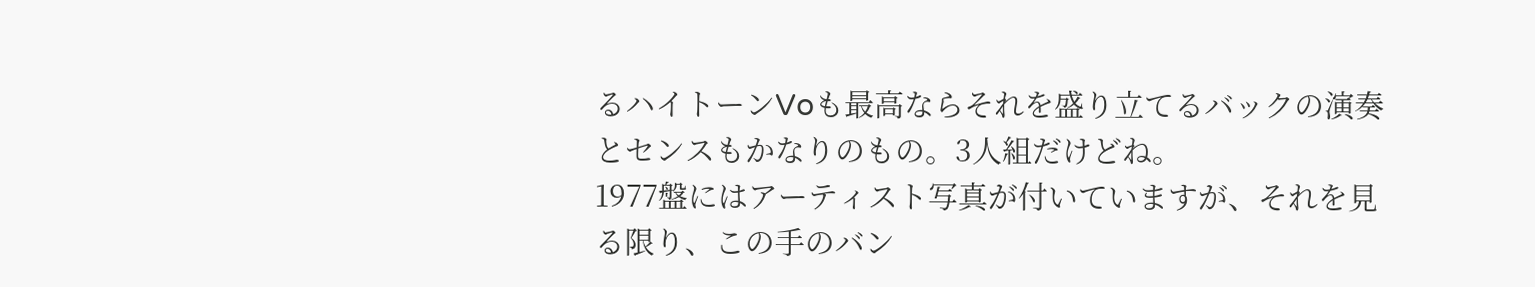るハイトーンVoも最高ならそれを盛り立てるバックの演奏とセンスもかなりのもの。3人組だけどね。
1977盤にはアーティスト写真が付いていますが、それを見る限り、この手のバン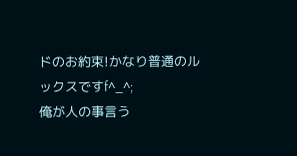ドのお約束!かなり普通のルックスですf^_^;
俺が人の事言う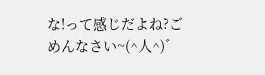な!って感じだよね?ごめんなさい~(^人^)゛